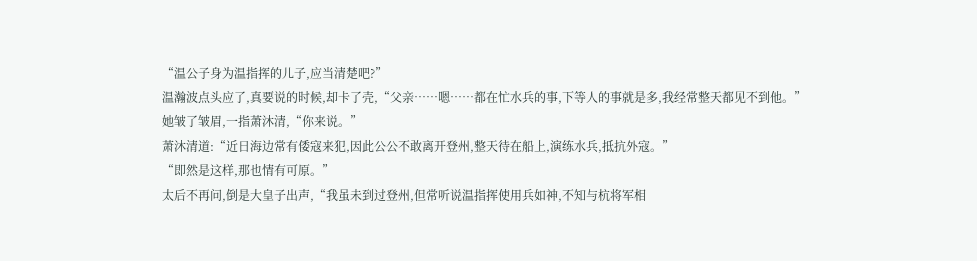“温公子身为温指挥的儿子,应当清楚吧?”
温瀚波点头应了,真要说的时候,却卡了壳,“父亲……嗯……都在忙水兵的事,下等人的事就是多,我经常整天都见不到他。”
她皱了皱眉,一指萧沐清,“你来说。”
萧沐清道:“近日海边常有倭寇来犯,因此公公不敢离开登州,整天待在船上,演练水兵,抵抗外寇。”
“即然是这样,那也情有可原。”
太后不再问,倒是大皇子出声,“我虽未到过登州,但常听说温指挥使用兵如神,不知与杭将军相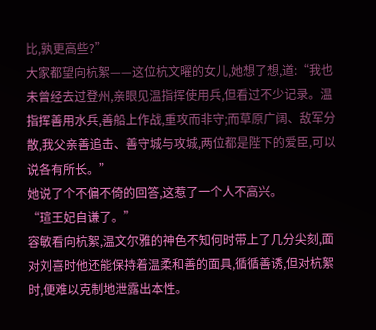比,孰更高些?”
大家都望向杭絮——这位杭文曜的女儿,她想了想,道:“我也未曾经去过登州,亲眼见温指挥使用兵,但看过不少记录。温指挥善用水兵,善船上作战,重攻而非守;而草原广阔、敌军分散,我父亲善追击、善守城与攻城,两位都是陛下的爱臣,可以说各有所长。”
她说了个不偏不倚的回答,这惹了一个人不高兴。
“瑄王妃自谦了。”
容敏看向杭絮,温文尔雅的神色不知何时带上了几分尖刻,面对刘喜时他还能保持着温柔和善的面具,循循善诱,但对杭絮时,便难以克制地泄露出本性。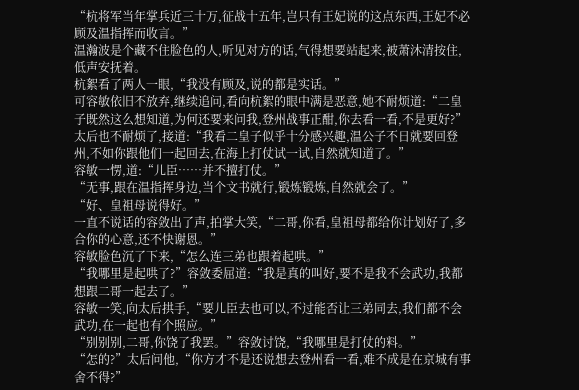“杭将军当年掌兵近三十万,征战十五年,岂只有王妃说的这点东西,王妃不必顾及温指挥而收言。”
温瀚波是个藏不住脸色的人,听见对方的话,气得想要站起来,被萧沐清按住,低声安抚着。
杭絮看了两人一眼,“我没有顾及,说的都是实话。”
可容敏依旧不放弃,继续追问,看向杭絮的眼中满是恶意,她不耐烦道:“二皇子既然这么想知道,为何还要来问我,登州战事正酣,你去看一看,不是更好?”
太后也不耐烦了,接道:“我看二皇子似乎十分感兴趣,温公子不日就要回登州,不如你跟他们一起回去,在海上打仗试一试,自然就知道了。”
容敏一愣,道:“儿臣……并不擅打仗。”
“无事,跟在温指挥身边,当个文书就行,锻炼锻炼,自然就会了。”
“好、皇祖母说得好。”
一直不说话的容敛出了声,拍掌大笑,“二哥,你看,皇祖母都给你计划好了,多合你的心意,还不快谢恩。”
容敏脸色沉了下来,“怎么连三弟也跟着起哄。”
“我哪里是起哄了?”容敛委屈道:“我是真的叫好,要不是我不会武功,我都想跟二哥一起去了。”
容敏一笑,向太后拱手,“要儿臣去也可以,不过能否让三弟同去,我们都不会武功,在一起也有个照应。”
“别别别,二哥,你饶了我罢。”容敛讨饶,“我哪里是打仗的料。”
“怎的?”太后问他,“你方才不是还说想去登州看一看,难不成是在京城有事舍不得?”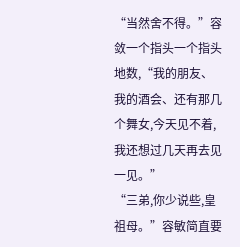“当然舍不得。”容敛一个指头一个指头地数,“我的朋友、我的酒会、还有那几个舞女,今天见不着,我还想过几天再去见一见。”
“三弟,你少说些,皇祖母。”容敏简直要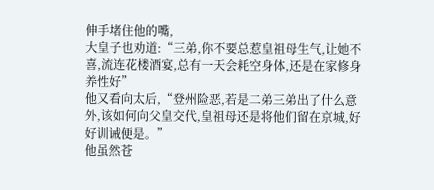伸手堵住他的嘴,
大皇子也劝道:“三弟,你不要总惹皇祖母生气,让她不喜,流连花楼酒宴,总有一天会耗空身体,还是在家修身养性好”
他又看向太后,“登州险恶,若是二弟三弟出了什么意外,该如何向父皇交代,皇祖母还是将他们留在京城,好好训诫便是。”
他虽然苍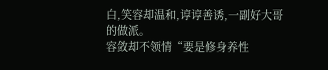白,笑容却温和,谆谆善诱,一副好大哥的做派。
容敛却不领情“要是修身养性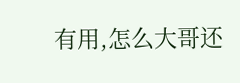有用,怎么大哥还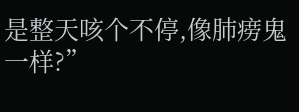是整天咳个不停,像肺痨鬼一样?”